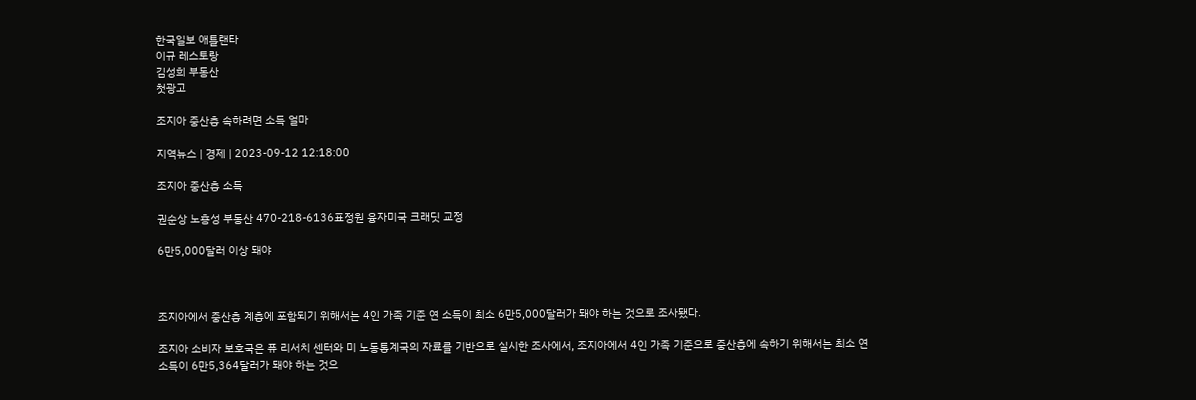한국일보 애틀랜타
이규 레스토랑
김성희 부동산
첫광고

조지아 중산층 속하려면 소득 얼마

지역뉴스 | 경제 | 2023-09-12 12:18:00

조지아 중산층 소득

권순상 노흥성 부동산 470-218-6136표정원 융자미국 크래딧 교정

6만5,000달러 이상 돼야



조지아에서 중산층 계층에 포함되기 위해서는 4인 가족 기준 연 소득이 최소 6만5,000달러가 돼야 하는 것으로 조사됐다.

조지아 소비자 보호국은 퓨 리서치 센터와 미 노동통계국의 자료를 기반으로 실시한 조사에서, 조지아에서 4인 가족 기준으로 중산층에 속하기 위해서는 최소 연 소득이 6만5,364달러가 돼야 하는 것으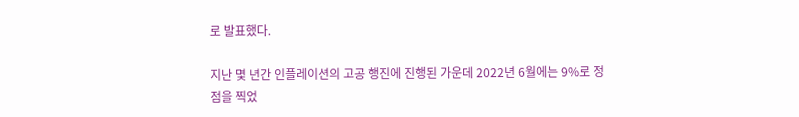로 발표했다.

지난 몇 년간 인플레이션의 고공 행진에 진행된 가운데 2022년 6월에는 9%로 정점을 찍었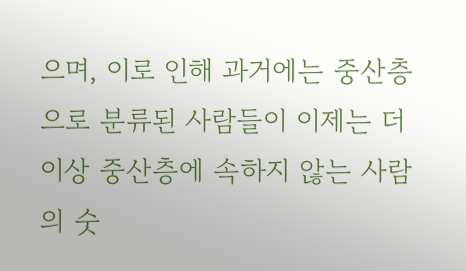으며, 이로 인해 과거에는 중산층으로 분류된 사람들이 이제는 더 이상 중산층에 속하지 않는 사람의 숫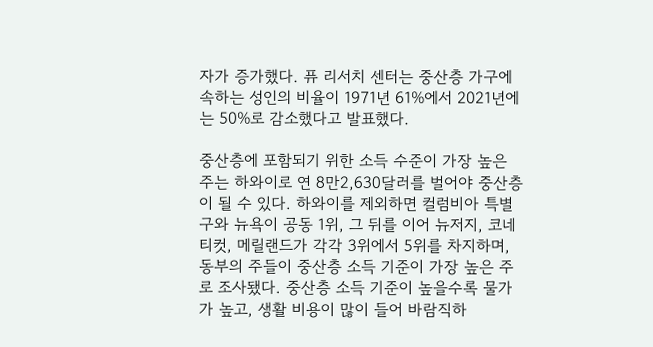자가 증가했다. 퓨 리서치 센터는 중산층 가구에 속하는 성인의 비율이 1971년 61%에서 2021년에는 50%로 감소했다고 발표했다.

중산층에 포함되기 위한 소득 수준이 가장 높은 주는 하와이로 연 8만2,630달러를 벌어야 중산층이 될 수 있다. 하와이를 제외하면 컬럼비아 특별구와 뉴욕이 공동 1위, 그 뒤를 이어 뉴저지, 코네티컷, 메릴랜드가 각각 3위에서 5위를 차지하며, 동부의 주들이 중산층 소득 기준이 가장 높은 주로 조사됐다. 중산층 소득 기준이 높을수록 물가가 높고, 생활 비용이 많이 들어 바람직하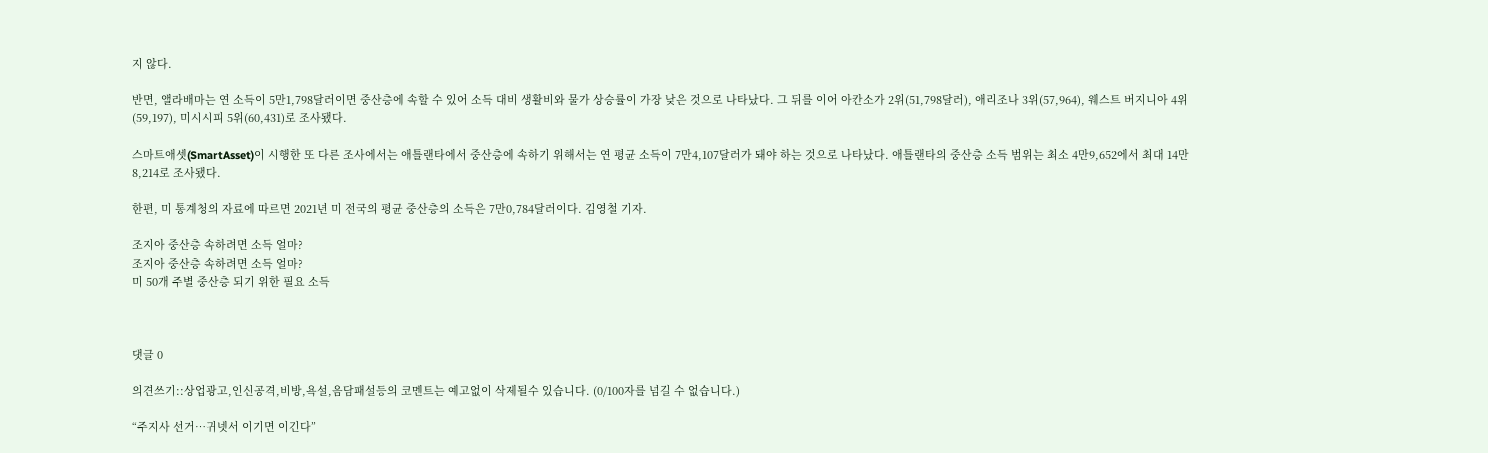지 않다.

반면, 앨라배마는 연 소득이 5만1,798달러이면 중산층에 속할 수 있어 소득 대비 생활비와 물가 상승률이 가장 낮은 것으로 나타났다. 그 뒤를 이어 아칸소가 2위(51,798달러), 애리조나 3위(57,964), 웨스트 버지니아 4위(59,197), 미시시피 5위(60,431)로 조사됐다.

스마트애셋(SmartAsset)이 시행한 또 다른 조사에서는 애틀랜타에서 중산층에 속하기 위해서는 연 평균 소득이 7만4,107달러가 돼야 하는 것으로 나타났다. 애틀랜타의 중산층 소득 범위는 최소 4만9,652에서 최대 14만8,214로 조사됐다.

한편, 미 통계청의 자료에 따르면 2021년 미 전국의 평균 중산층의 소득은 7만0,784달러이다. 김영철 기자.

조지아 중산층 속하려면 소득 얼마?
조지아 중산층 속하려면 소득 얼마?
미 50개 주별 중산층 되기 위한 필요 소득



댓글 0

의견쓰기::상업광고,인신공격,비방,욕설,음담패설등의 코멘트는 예고없이 삭제될수 있습니다. (0/100자를 넘길 수 없습니다.)

“주지사 선거…귀넷서 이기면 이긴다”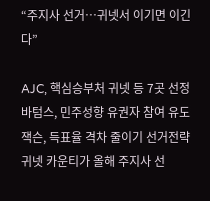“주지사 선거…귀넷서 이기면 이긴다”

AJC, 핵심승부처 귀넷 등 7곳 선정바텀스, 민주성향 유권자 참여 유도잭슨, 득표율 격차 줄이기 선거전략  귀넷 카운티가 올해 주지사 선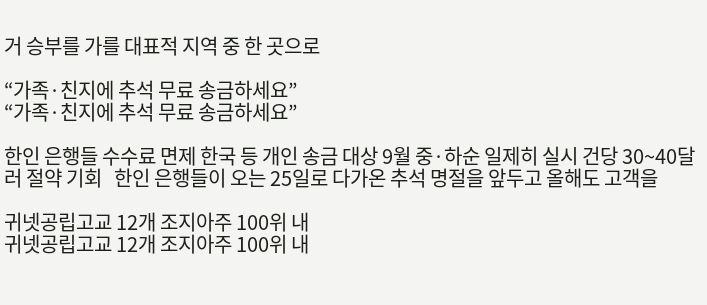거 승부를 가를 대표적 지역 중 한 곳으로

“가족·친지에 추석 무료 송금하세요”
“가족·친지에 추석 무료 송금하세요”

한인 은행들 수수료 면제 한국 등 개인 송금 대상 9월 중·하순 일제히 실시 건당 30~40달러 절약 기회   한인 은행들이 오는 25일로 다가온 추석 명절을 앞두고 올해도 고객을

귀넷공립고교 12개 조지아주 100위 내
귀넷공립고교 12개 조지아주 100위 내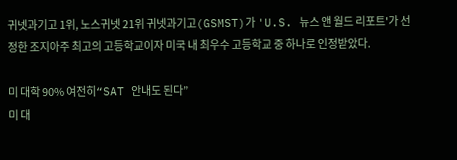귀넷과기고 1위, 노스귀넷 21위 귀넷과기고(GSMST)가 'U.S. 뉴스 앤 월드 리포트'가 선정한 조지아주 최고의 고등학교이자 미국 내 최우수 고등학교 중 하나로 인정받았다.

미 대학 90% 여전히“SAT 안내도 된다”
미 대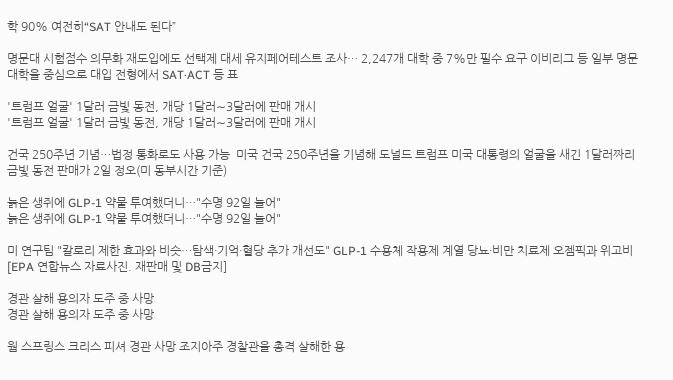학 90% 여전히“SAT 안내도 된다”

명문대 시험점수 의무화 재도입에도 선택제 대세 유지페어테스트 조사… 2,247개 대학 중 7%만 필수 요구 이비리그 등 일부 명문대학을 중심으로 대입 전형에서 SAT·ACT 등 표

'트럼프 얼굴' 1달러 금빛 동전, 개당 1달러∼3달러에 판매 개시
'트럼프 얼굴' 1달러 금빛 동전, 개당 1달러∼3달러에 판매 개시

건국 250주년 기념…법정 통화로도 사용 가능  미국 건국 250주년을 기념해 도널드 트럼프 미국 대통령의 얼굴을 새긴 1달러짜리 금빛 동전 판매가 2일 정오(미 동부시간 기준)

늙은 생쥐에 GLP-1 약물 투여했더니…"수명 92일 늘어"
늙은 생쥐에 GLP-1 약물 투여했더니…"수명 92일 늘어"

미 연구팀 "칼로리 제한 효과와 비슷…탐색·기억·혈당 추가 개선도" GLP-1 수용체 작용제 계열 당뇨·비만 치료제 오젬픽과 위고비[EPA 연합뉴스 자료사진. 재판매 및 DB금지]

경관 살해 용의자 도주 중 사망
경관 살해 용의자 도주 중 사망

웜 스프링스 크리스 피셔 경관 사망 조지아주 경찰관을 총격 살해한 용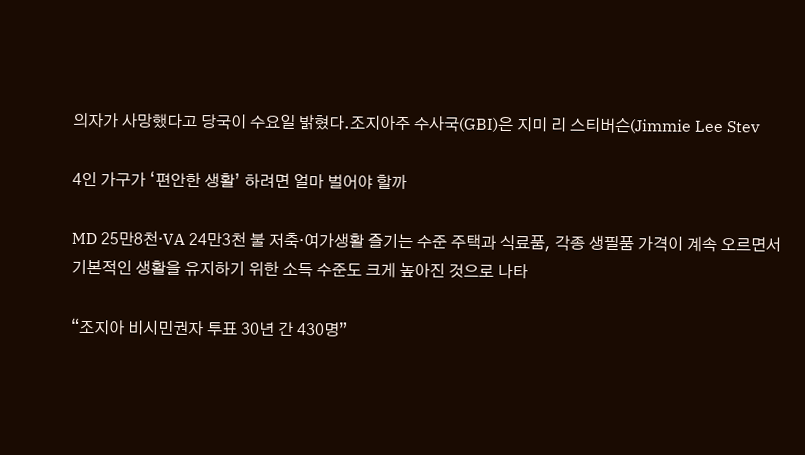의자가 사망했다고 당국이 수요일 밝혔다.조지아주 수사국(GBI)은 지미 리 스티버슨(Jimmie Lee Stev

4인 가구가 ‘편안한 생활’ 하려면 얼마 벌어야 할까

MD 25만8천·VA 24만3천 불 저축·여가생활 즐기는 수준 주택과 식료품, 각종 생필품 가격이 계속 오르면서 기본적인 생활을 유지하기 위한 소득 수준도 크게 높아진 것으로 나타

“조지아 비시민권자 투표 30년 간 430명”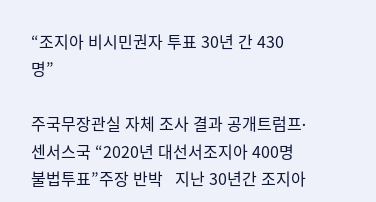“조지아 비시민권자 투표 30년 간 430명”

주국무장관실 자체 조사 결과 공개트럼프∙센서스국 “2020년 대선서조지아 400명 불법투표”주장 반박   지난 30년간 조지아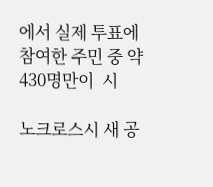에서 실제 투표에 참여한 주민 중 약 430명만이  시

노크로스시 새 공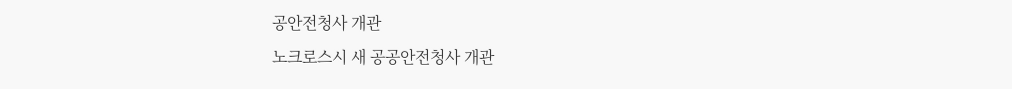공안전청사 개관
노크로스시 새 공공안전청사 개관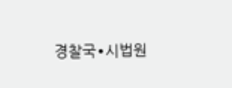경찰국∙시법원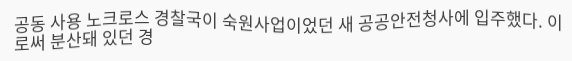공동 사용 노크로스 경찰국이 숙원사업이었던 새 공공안전청사에 입주했다. 이로써 분산돼 있던 경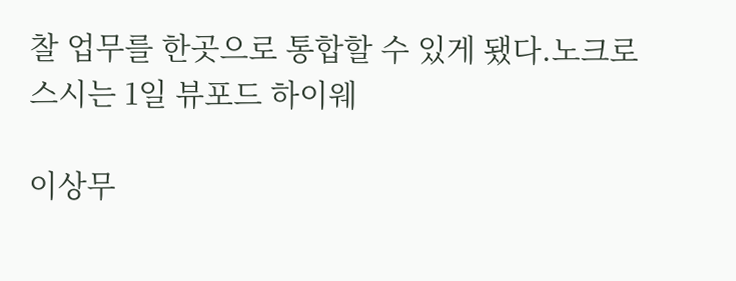찰 업무를 한곳으로 통합할 수 있게 됐다.노크로스시는 1일 뷰포드 하이웨

이상무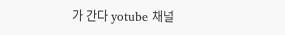가 간다 yotube 채널